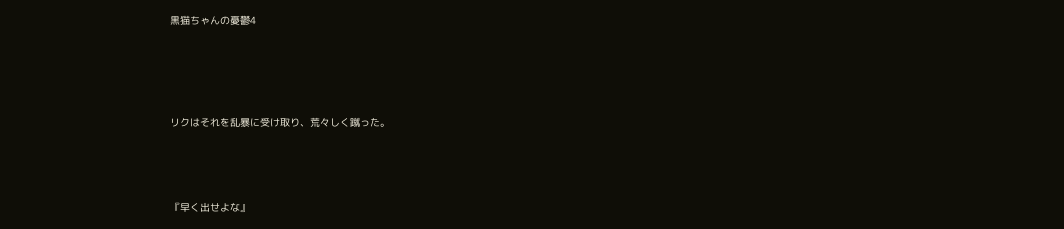黒猫ちゃんの憂鬱4





リクはそれを乱暴に受け取り、荒々しく蹴った。




『早く出せよな』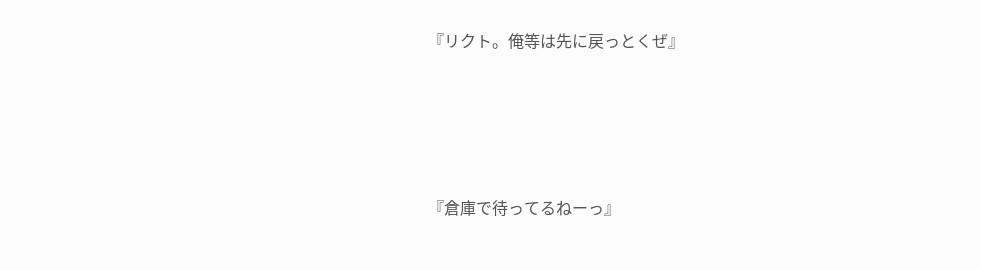『リクト。俺等は先に戻っとくぜ』




『倉庫で待ってるねーっ』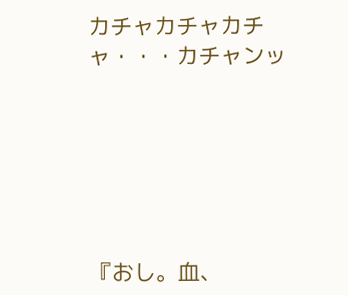カチャカチャカチャ・・・カチャンッ






『おし。血、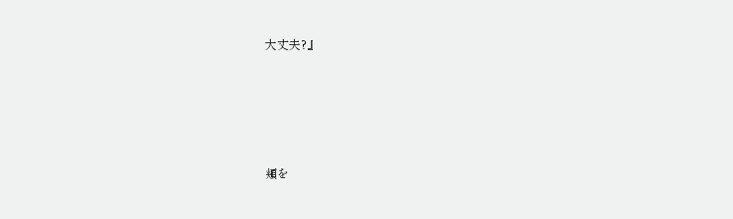大丈夫?』




頬を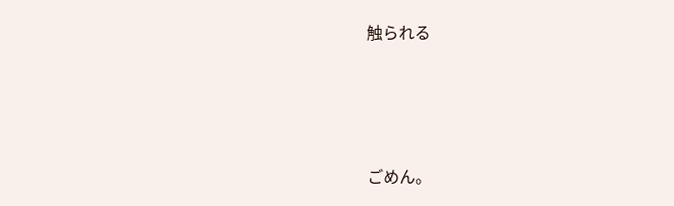触られる






ごめん。